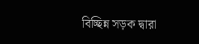বিচ্ছিন্ন সড়ক দ্বারা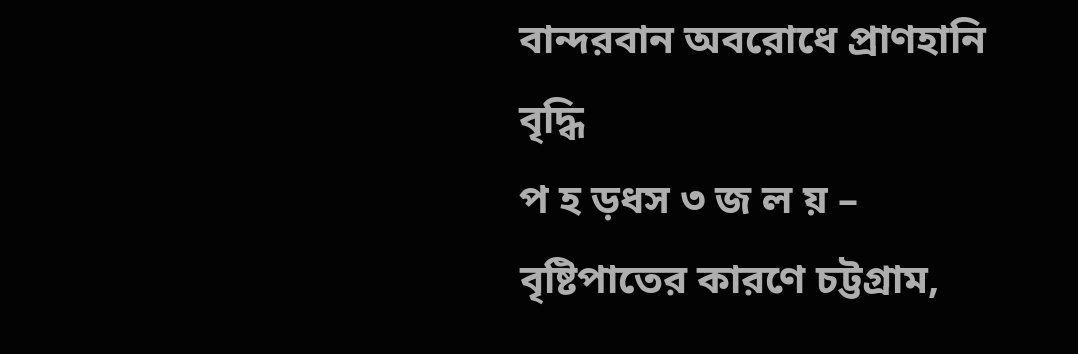বান্দরবান অবরোধে প্রাণহানি বৃদ্ধি
প হ ড়ধস ৩ জ ল য় – বৃষ্টিপাতের কারণে চট্টগ্রাম,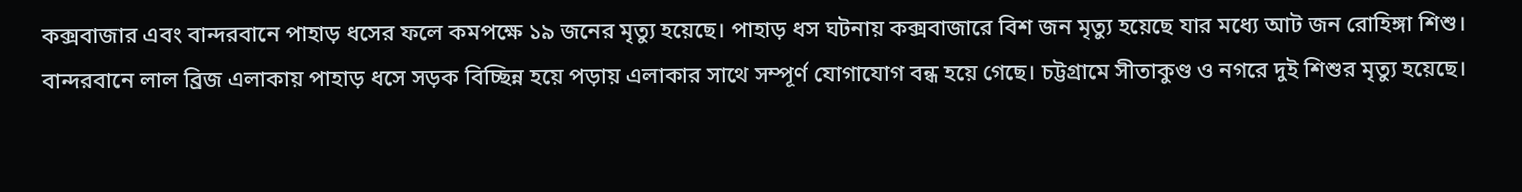কক্সবাজার এবং বান্দরবানে পাহাড় ধসের ফলে কমপক্ষে ১৯ জনের মৃত্যু হয়েছে। পাহাড় ধস ঘটনায় কক্সবাজারে বিশ জন মৃত্যু হয়েছে যার মধ্যে আট জন রোহিঙ্গা শিশু। বান্দরবানে লাল ব্রিজ এলাকায় পাহাড় ধসে সড়ক বিচ্ছিন্ন হয়ে পড়ায় এলাকার সাথে সম্পূর্ণ যোগাযোগ বন্ধ হয়ে গেছে। চট্টগ্রামে সীতাকুণ্ড ও নগরে দুই শিশুর মৃত্যু হয়েছে।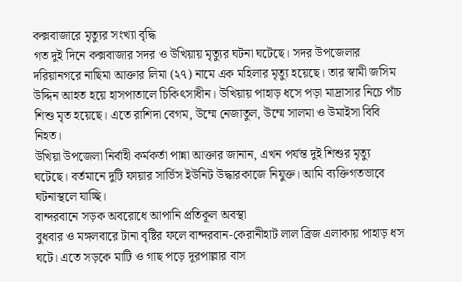কক্সবাজারে মৃত্যুর সংখ্যা বৃদ্ধি
গত দুই দিনে কক্সবাজার সদর ও উখিয়ায় মৃত্যুর ঘটনা ঘটেছে। সদর উপজেলার দরিয়ানগরে নাছিমা আক্তার লিমা (২৭) নামে এক মহিলার মৃত্যু হয়েছে। তার স্বামী জসিম উদ্দিন আহত হয়ে হাসপাতালে চিকিৎসাধীন। উখিয়ায় পাহাড় ধসে পড়া মাদ্রাসার নিচে পাঁচ শিশু মৃত হয়েছে। এতে রাশিদা বেগম, উম্মে নেজাতুল, উম্মে সালমা ও উমাইসা বিবি নিহত।
উখিয়া উপজেলা নির্বাহী কর্মকর্তা পান্না আক্তার জানান, এখন পর্যন্ত দুই শিশুর মৃত্যু ঘটেছে। বর্তমানে দুটি ফায়ার সার্ভিস ইউনিট উদ্ধারকাজে নিযুক্ত। আমি ব্যক্তিগতভাবে ঘটনাস্থলে যাচ্ছি।
বান্দরবানে সড়ক অবরোধে আপানি প্রতিকূল অবস্থা
বুধবার ও মঙ্গলবারে টানা বৃষ্টির ফলে বান্দরবান-কেরানীহাট লাল ব্রিজ এলাকায় পাহাড় ধস ঘটে। এতে সড়কে মাটি ও গাছ পড়ে দূরপাল্লার বাস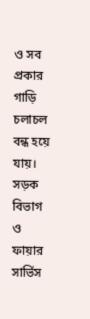ও সব প্রকার গাড়ি চলাচল বন্ধ হয়ে যায়। সড়ক বিভাগ ও ফায়ার সার্ভিস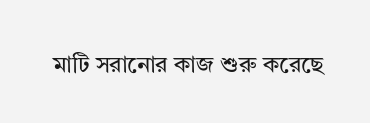মাটি সরানোর কাজ শুরু করেছে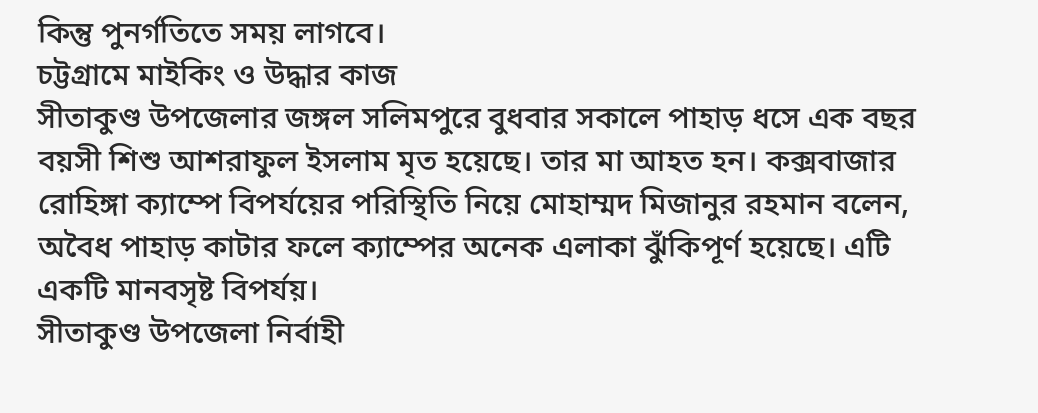কিন্তু পুনর্গতিতে সময় লাগবে।
চট্টগ্রামে মাইকিং ও উদ্ধার কাজ
সীতাকুণ্ড উপজেলার জঙ্গল সলিমপুরে বুধবার সকালে পাহাড় ধসে এক বছর বয়সী শিশু আশরাফুল ইসলাম মৃত হয়েছে। তার মা আহত হন। কক্সবাজার রোহিঙ্গা ক্যাম্পে বিপর্যয়ের পরিস্থিতি নিয়ে মোহাম্মদ মিজানুর রহমান বলেন, অবৈধ পাহাড় কাটার ফলে ক্যাম্পের অনেক এলাকা ঝুঁকিপূর্ণ হয়েছে। এটি একটি মানবসৃষ্ট বিপর্যয়।
সীতাকুণ্ড উপজেলা নির্বাহী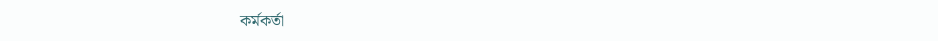কর্মকর্তা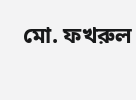মো. ফখরুল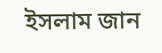ইসলাম জান